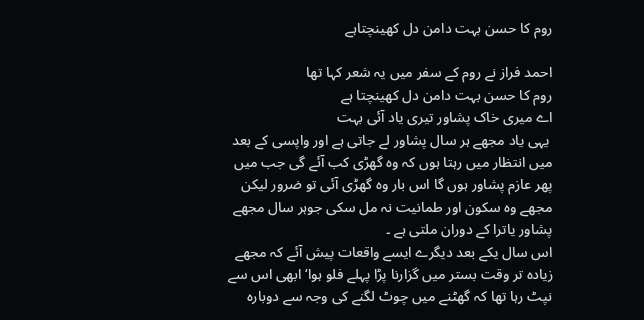روم کا حسن بہت دامن دل کھینچتاہے

احمد فراز نے روم کے سفر میں یہ شعر کہا تھا
روم کا حسن بہت دامن دل کھینچتا ہے
اے میری خاک پشاور تیری یاد آئی بہت
 یہی یاد مجھے ہر سال پشاور لے جاتی ہے اور واپسی کے بعد میں انتظار میں رہتا ہوں کہ وہ گھڑی کب آئے گی جب میں پھر عازم پشاور ہوں گا اس بار وہ گھڑی آئی تو ضرور لیکن مجھے وہ سکون اور طمانیت نہ مل سکی جوہر سال مجھے پشاور یاترا کے دوران ملتی ہے ۔
اس سال یکے بعد دیگرے ایسے واقعات پیش آئے کہ مجھے زیادہ تر وقت بستر میں گزارنا پڑا پہلے فلو ہوا‘ ابھی اس سے نپٹ رہا تھا کہ گھٹنے میں چوٹ لگنے کی وجہ سے دوبارہ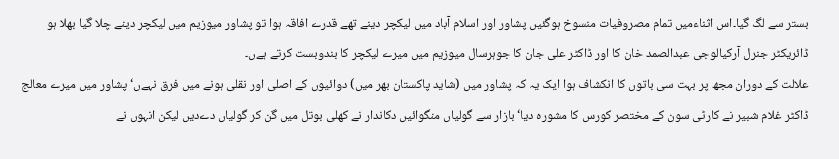بستر سے لگ گیا۔اس اثناءمیں تمام مصروفیات منسوخ ہوگئیں پشاور اور اسلام آباد میں لیکچر دینے تھے قدرے افاقہ ہوا تو پشاور میوزیم میں لیکچر دینے چلا گیا بھلا ہو ڈائریکٹر جنرل آرکیالوجی عبدالصمد خان کا اور ڈاکٹر علی جان کا جوہرسال میوزیم میں میرے لیکچر کا بندوبست کرتے ہےں۔
علالت کے دوران مجھ پر بہت سی باتوں کا انکشاف ہوا ایک یہ کہ پشاور میں (شاید پاکستان بھر میں) دوائیوں کے اصلی اور نقلی ہونے میں فرق نہےں‘ پشاور میں میرے معالج ڈاکٹر غلام شبیر نے کارٹی سون کے مختصر کورس کا مشورہ دیا‘ بازار سے گولیاں منگوائیں دکاندار نے کھلی بوتل میں گن کر گولیاں دےدیں لیکن انہوں نے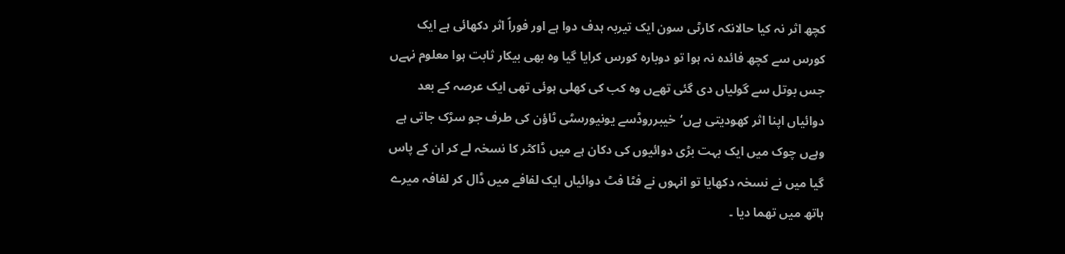کچھ اثر نہ کیا حالانکہ کارٹی سون ایک تیربہ ہدف دوا ہے اور فوراً اثر دکھائی ہے ایک کورس سے کچھ فائدہ نہ ہوا تو دوبارہ کورس کرایا گیا وہ بھی بیکار ثابت ہوا معلوم نہےں جس بوتل سے گولیاں دی گئی تھےں وہ کب کی کھلی ہوئی تھی ایک عرصہ کے بعد دوائیاں اپنا اثر کھودیتی ہےں‘خیبرروڈسے یونیورسٹی ٹاؤن کی طرف جو سڑک جاتی ہے وہےں چوک میں ایک بہت بڑی دوائیوں کی دکان ہے میں ڈاکٹر کا نسخہ لے کر ان کے پاس گیا میں نے نسخہ دکھایا تو انہوں نے فٹا فٹ دوائیاں ایک لفافے میں ڈال کر لفافہ میرے ہاتھ میں تھما دیا ۔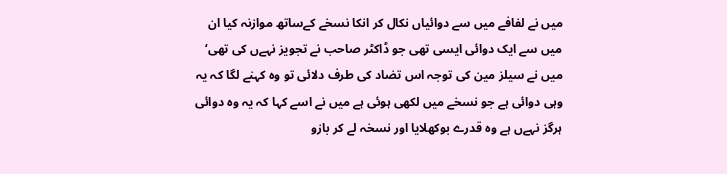میں نے لفافے میں سے دوائیاں نکال کر انکا نسخے کےساتھ موازنہ کیا ان میں سے ایک دوائی ایسی تھی جو ڈاکٹر صاحب نے تجویز نہےں کی تھی‘ میں نے سیلز مین کی توجہ اس تضاد کی طرف دلائی تو وہ کہنے لگا کہ یہ وہی دوائی ہے جو نسخے میں لکھی ہوئی ہے میں نے اسے کہا کہ یہ وہ دوائی ہرگز نہےں ہے وہ قدرے بوکھلایا اور نسخہ لے کر بازو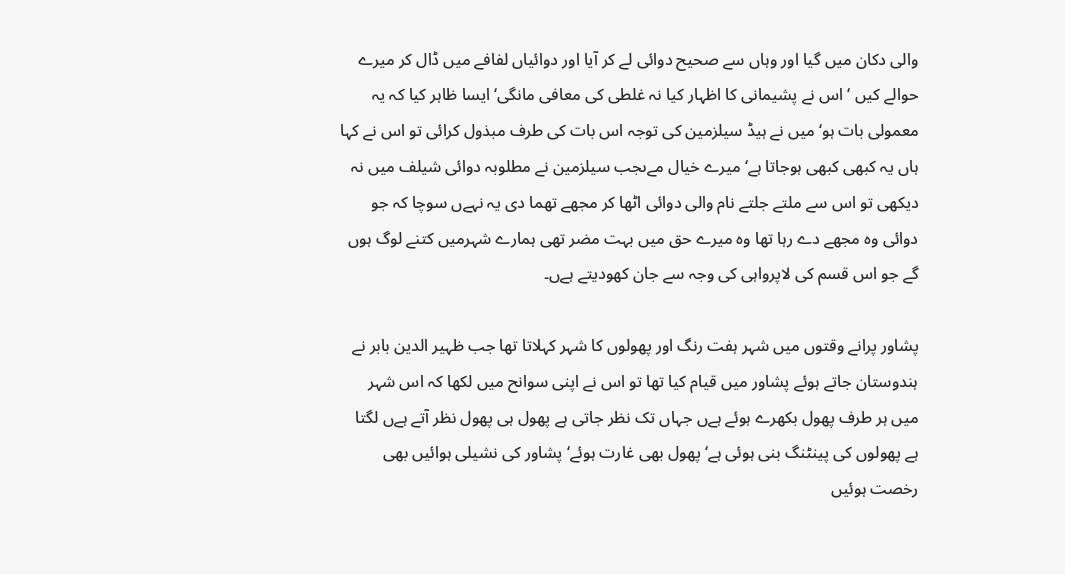والی دکان میں گیا اور وہاں سے صحیح دوائی لے کر آیا اور دوائیاں لفافے میں ڈال کر میرے حوالے کیں ‘ اس نے پشیمانی کا اظہار کیا نہ غلطی کی معافی مانگی‘ ایسا ظاہر کیا کہ یہ معمولی بات ہو‘ میں نے ہیڈ سیلزمین کی توجہ اس بات کی طرف مبذول کرائی تو اس نے کہا ہاں یہ کبھی کبھی ہوجاتا ہے‘ میرے خیال مےںجب سیلزمین نے مطلوبہ دوائی شیلف میں نہ دیکھی تو اس سے ملتے جلتے نام والی دوائی اٹھا کر مجھے تھما دی یہ نہےں سوچا کہ جو دوائی وہ مجھے دے رہا تھا وہ میرے حق میں بہت مضر تھی ہمارے شہرمیں کتنے لوگ ہوں گے جو اس قسم کی لاپرواہی کی وجہ سے جان کھودیتے ہےں۔

پشاور پرانے وقتوں میں شہر ہفت رنگ اور پھولوں کا شہر کہلاتا تھا جب ظہیر الدین بابر نے ہندوستان جاتے ہوئے پشاور میں قیام کیا تھا تو اس نے اپنی سوانح میں لکھا کہ اس شہر میں ہر طرف پھول بکھرے ہوئے ہےں جہاں تک نظر جاتی ہے پھول ہی پھول نظر آتے ہےں لگتا ہے پھولوں کی پینٹنگ بنی ہوئی ہے‘ پھول بھی غارت ہوئے‘ پشاور کی نشیلی ہوائیں بھی رخصت ہوئیں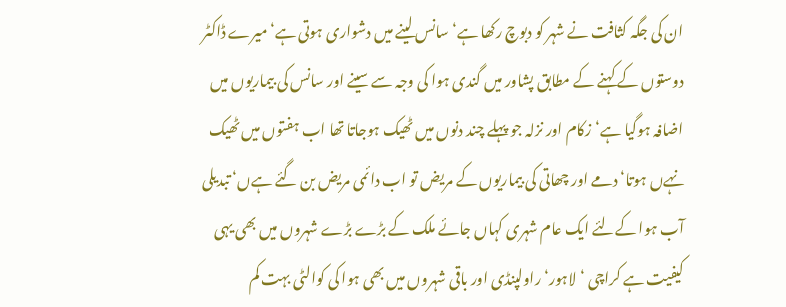ان کی جگہ کثافت نے شہر کو دبوچ رکھا ہے‘ سانس لینے میں دشواری ہوتی ہے‘ میرے ڈاکٹر دوستوں کے کہنے کے مطابق پشاور میں گندی ہوا کی وجہ سے سینے اور سانس کی بیماریوں میں اضافہ ہوگیا ہے‘زکام اور نزلہ جو پہلے چند دنوں میں ٹھیک ہوجاتا تھا اب ہفتوں میں ٹھیک نہےں ہوتا‘ دمے اور چھاتی کی بیماریوں کے مریض تو اب دائمی مریض بن گئے ہےں‘ تبدیلی آب ہوا کےلئے ایک عام شہری کہاں جائے ملک کے بڑے بڑے شہروں میں بھی یہی کیفیت ہے کراچی ‘لاہور‘ راولپنڈی اور باقی شہروں میں بھی ہوا کی کوالٹی بہت کم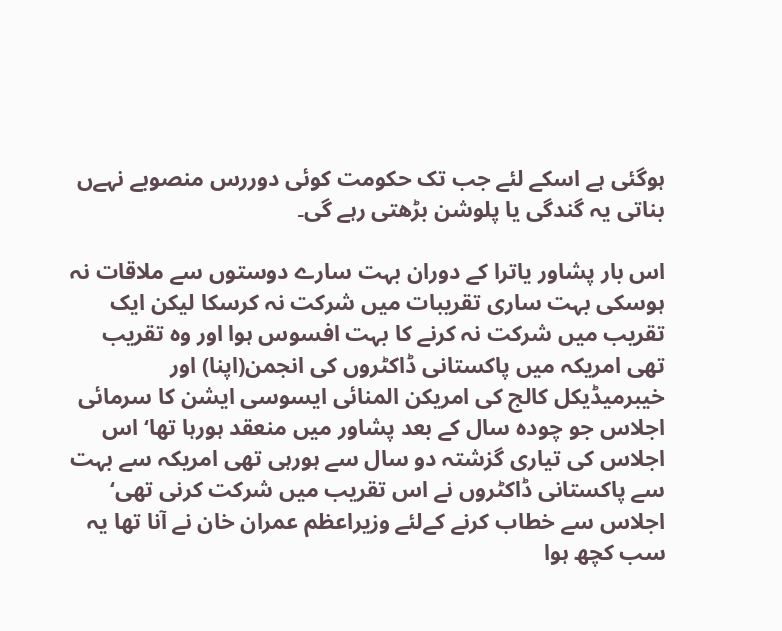ہوگئی ہے اسکے لئے جب تک حکومت کوئی دوررس منصوبے نہےں بناتی یہ گندگی یا پلوشن بڑھتی رہے گی۔

اس بار پشاور یاترا کے دوران بہت سارے دوستوں سے ملاقات نہ ہوسکی بہت ساری تقریبات میں شرکت نہ کرسکا لیکن ایک تقریب میں شرکت نہ کرنے کا بہت افسوس ہوا اور وہ تقریب تھی امریکہ میں پاکستانی ڈاکٹروں کی انجمن(اپنا) اور خیبرمیڈیکل کالج کی امریکن المنائی ایسوسی ایشن کا سرمائی اجلاس جو چودہ سال کے بعد پشاور میں منعقد ہورہا تھا‘ اس اجلاس کی تیاری گزشتہ دو سال سے ہورہی تھی امریکہ سے بہت سے پاکستانی ڈاکٹروں نے اس تقریب میں شرکت کرنی تھی‘ اجلاس سے خطاب کرنے کےلئے وزیراعظم عمران خان نے آنا تھا یہ سب کچھ ہوا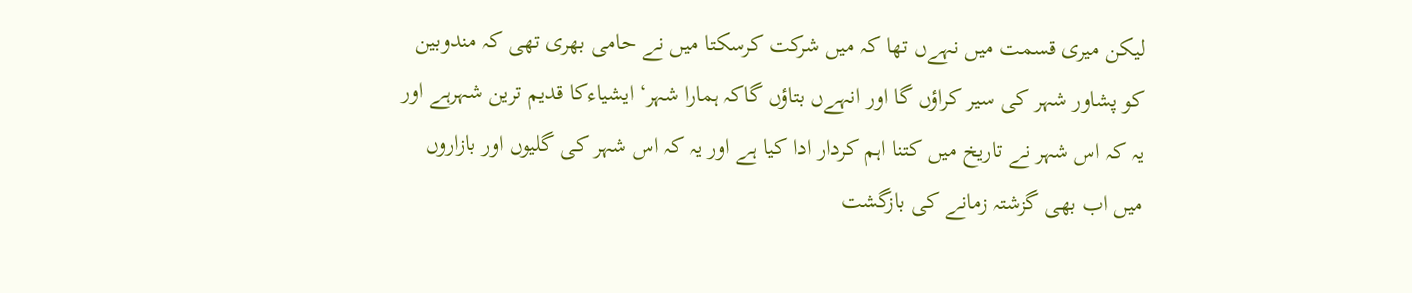لیکن میری قسمت میں نہےں تھا کہ میں شرکت کرسکتا میں نے حامی بھری تھی کہ مندوبین کو پشاور شہر کی سیر کراؤں گا اور انہےں بتاؤں گاکہ ہمارا شہر‘ ایشیاءکا قدیم ترین شہرہے اور یہ کہ اس شہر نے تاریخ میں کتنا اہم کردار ادا کیا ہے اور یہ کہ اس شہر کی گلیوں اور بازاروں میں اب بھی گزشتہ زمانے کی بازگشت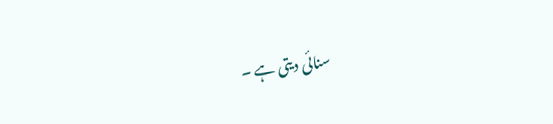سنائی دیتی ہے ۔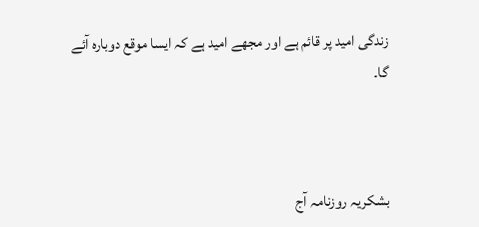زندگی امید پر قائم ہے اور مجھے امید ہے کہ ایسا موقع دوبارہ آئے گا۔



بشکریہ روزنامہ آج